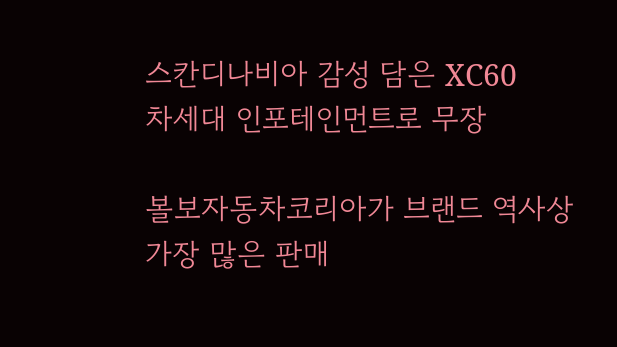스칸디나비아 감성 담은 XC60
차세대 인포테인먼트로 무장

볼보자동차코리아가 브랜드 역사상 가장 많은 판매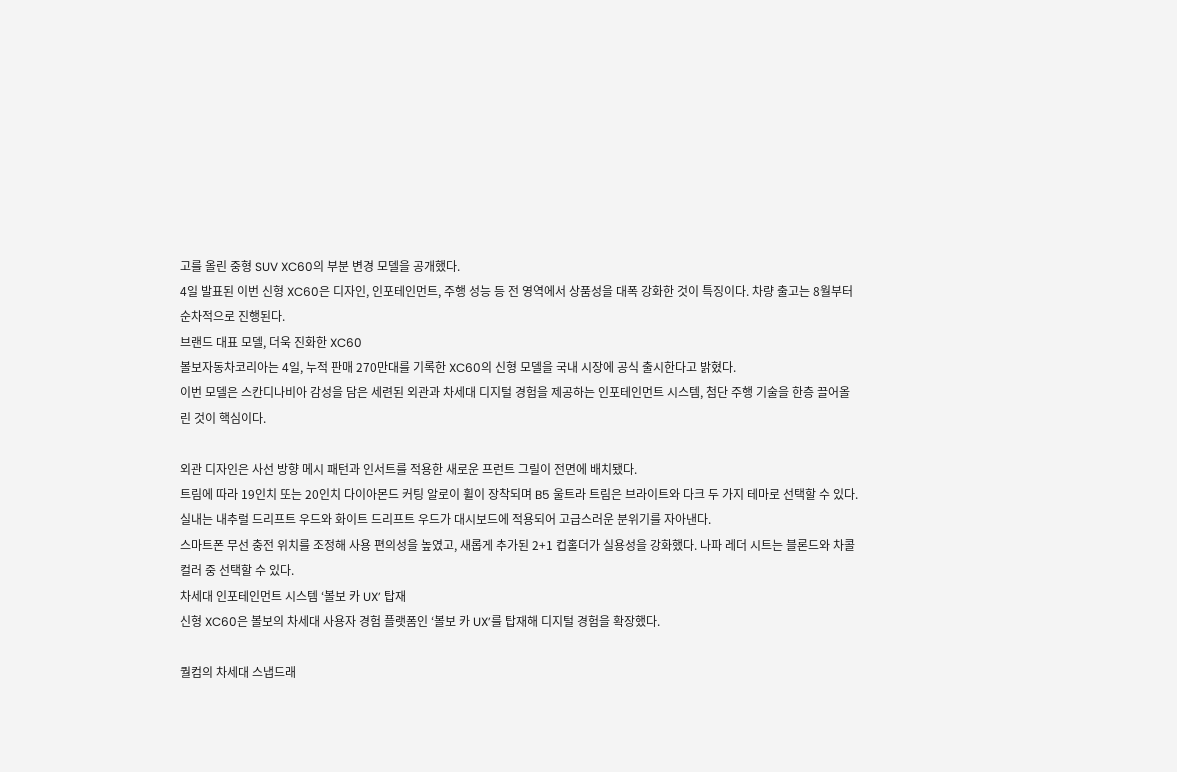고를 올린 중형 SUV XC60의 부분 변경 모델을 공개했다.
4일 발표된 이번 신형 XC60은 디자인, 인포테인먼트, 주행 성능 등 전 영역에서 상품성을 대폭 강화한 것이 특징이다. 차량 출고는 8월부터 순차적으로 진행된다.
브랜드 대표 모델, 더욱 진화한 XC60
볼보자동차코리아는 4일, 누적 판매 270만대를 기록한 XC60의 신형 모델을 국내 시장에 공식 출시한다고 밝혔다.
이번 모델은 스칸디나비아 감성을 담은 세련된 외관과 차세대 디지털 경험을 제공하는 인포테인먼트 시스템, 첨단 주행 기술을 한층 끌어올린 것이 핵심이다.

외관 디자인은 사선 방향 메시 패턴과 인서트를 적용한 새로운 프런트 그릴이 전면에 배치됐다.
트림에 따라 19인치 또는 20인치 다이아몬드 커팅 알로이 휠이 장착되며 B5 울트라 트림은 브라이트와 다크 두 가지 테마로 선택할 수 있다.
실내는 내추럴 드리프트 우드와 화이트 드리프트 우드가 대시보드에 적용되어 고급스러운 분위기를 자아낸다.
스마트폰 무선 충전 위치를 조정해 사용 편의성을 높였고, 새롭게 추가된 2+1 컵홀더가 실용성을 강화했다. 나파 레더 시트는 블론드와 차콜 컬러 중 선택할 수 있다.
차세대 인포테인먼트 시스템 ‘볼보 카 UX’ 탑재
신형 XC60은 볼보의 차세대 사용자 경험 플랫폼인 ‘볼보 카 UX’를 탑재해 디지털 경험을 확장했다.

퀄컴의 차세대 스냅드래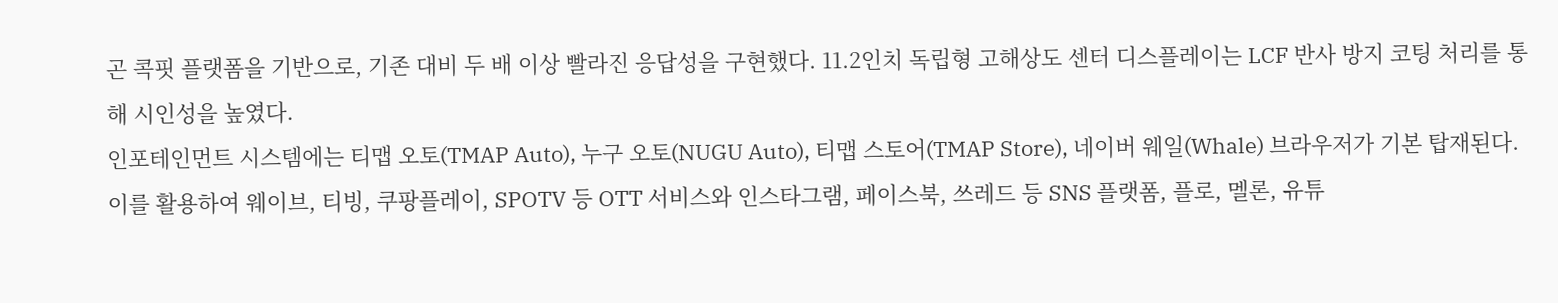곤 콕핏 플랫폼을 기반으로, 기존 대비 두 배 이상 빨라진 응답성을 구현했다. 11.2인치 독립형 고해상도 센터 디스플레이는 LCF 반사 방지 코팅 처리를 통해 시인성을 높였다.
인포테인먼트 시스템에는 티맵 오토(TMAP Auto), 누구 오토(NUGU Auto), 티맵 스토어(TMAP Store), 네이버 웨일(Whale) 브라우저가 기본 탑재된다.
이를 활용하여 웨이브, 티빙, 쿠팡플레이, SPOTV 등 OTT 서비스와 인스타그램, 페이스북, 쓰레드 등 SNS 플랫폼, 플로, 멜론, 유튜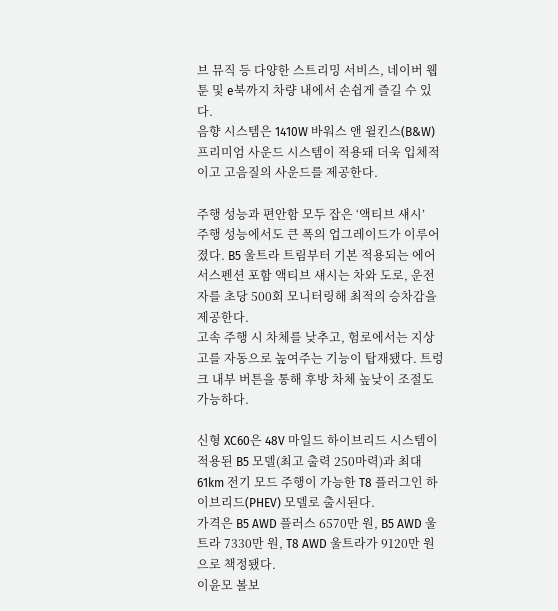브 뮤직 등 다양한 스트리밍 서비스, 네이버 웹툰 및 e북까지 차량 내에서 손쉽게 즐길 수 있다.
음향 시스템은 1410W 바워스 앤 윌킨스(B&W) 프리미엄 사운드 시스템이 적용돼 더욱 입체적이고 고음질의 사운드를 제공한다.

주행 성능과 편안함 모두 잡은 ‘액티브 섀시’
주행 성능에서도 큰 폭의 업그레이드가 이루어졌다. B5 울트라 트림부터 기본 적용되는 에어 서스펜션 포함 액티브 섀시는 차와 도로, 운전자를 초당 500회 모니터링해 최적의 승차감을 제공한다.
고속 주행 시 차체를 낮추고, 험로에서는 지상고를 자동으로 높여주는 기능이 탑재됐다. 트렁크 내부 버튼을 통해 후방 차체 높낮이 조절도 가능하다.

신형 XC60은 48V 마일드 하이브리드 시스템이 적용된 B5 모델(최고 출력 250마력)과 최대 61km 전기 모드 주행이 가능한 T8 플러그인 하이브리드(PHEV) 모델로 출시된다.
가격은 B5 AWD 플러스 6570만 원, B5 AWD 울트라 7330만 원, T8 AWD 울트라가 9120만 원으로 책정됐다.
이윤모 볼보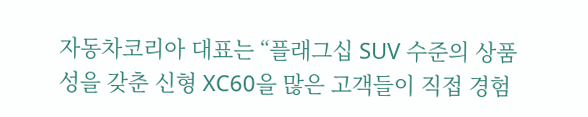자동차코리아 대표는 “플래그십 SUV 수준의 상품성을 갖춘 신형 XC60을 많은 고객들이 직접 경험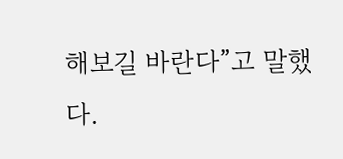해보길 바란다”고 말했다.